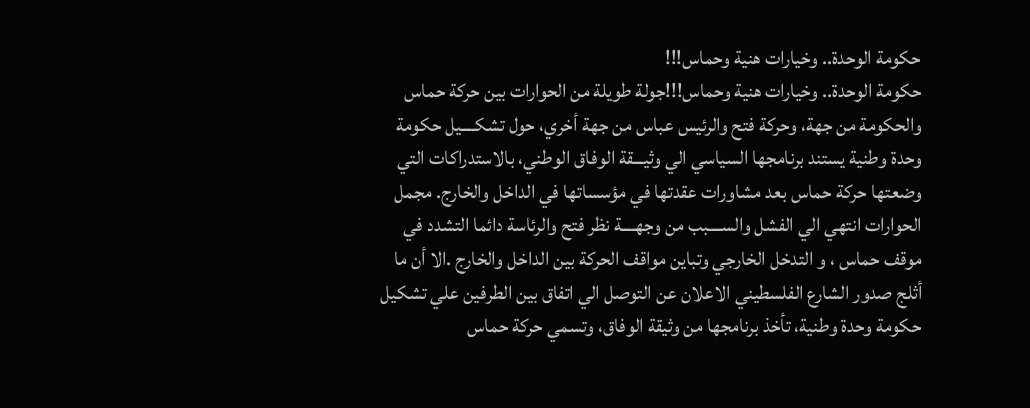حكومة الوحدة.. وخيارات هنية وحماس!!!
حكومة الوحدة.. وخيارات هنية وحماس!!!جولة طويلة من الحوارات بين حركة حماس والحكومة من جهة، وحركة فتح والرئيس عباس من جهة أخري، حول تشكــــيل حكومة وحدة وطنية يستند برنامجها السياسي الي وثيـــقة الوفاق الوطني، بالاستدراكات التي وضعتها حركة حماس بعد مشاورات عقدتها في مؤسساتها في الداخل والخارج. مجمل الحوارات انتهي الي الفشل والســــبب من وجهــــة نظر فتح والرئاسة دائما التشدد في موقف حماس ، و التدخل الخارجي وتباين مواقف الحركة بين الداخل والخارج .الا أن ما أثلج صدور الشارع الفلسطيني الاعلان عن التوصل الي اتفاق بين الطرفين علي تشكيل حكومة وحدة وطنية، تأخذ برنامجها من وثيقة الوفاق، وتسمي حركة حماس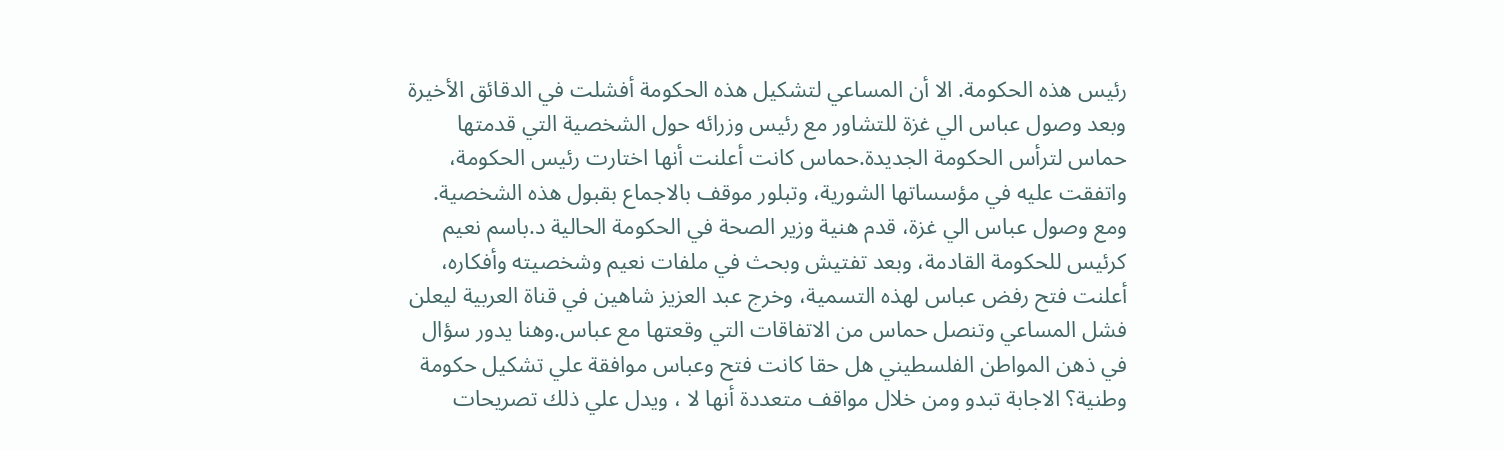رئيس هذه الحكومة. الا أن المساعي لتشكيل هذه الحكومة أفشلت في الدقائق الأخيرة وبعد وصول عباس الي غزة للتشاور مع رئيس وزرائه حول الشخصية التي قدمتها حماس لترأس الحكومة الجديدة.حماس كانت أعلنت أنها اختارت رئيس الحكومة، واتفقت عليه في مؤسساتها الشورية، وتبلور موقف بالاجماع بقبول هذه الشخصية. ومع وصول عباس الي غزة، قدم هنية وزير الصحة في الحكومة الحالية د.باسم نعيم كرئيس للحكومة القادمة، وبعد تفتيش وبحث في ملفات نعيم وشخصيته وأفكاره، أعلنت فتح رفض عباس لهذه التسمية، وخرج عبد العزيز شاهين في قناة العربية ليعلن فشل المساعي وتنصل حماس من الاتفاقات التي وقعتها مع عباس.وهنا يدور سؤال في ذهن المواطن الفلسطيني هل حقا كانت فتح وعباس موافقة علي تشكيل حكومة وطنية؟ الاجابة تبدو ومن خلال مواقف متعددة أنها لا ، ويدل علي ذلك تصريحات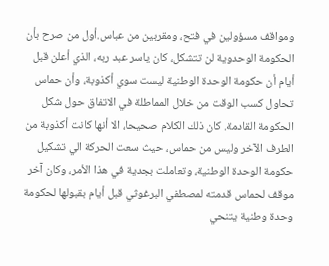ومواقف مسؤولين في فتح، ومقربين من عباس.أول من صرح بأن الحكومة الوحدوية لن تتشكل، كان ياسر عبد ربه، الذي أعلن قبل أيام أن حكومة الوحدة الوطنية ليست سوي أكذوبة، وأن حماس تحاول كسب الوقت من خلال المماطلة في الاتفاق حول شكل الحكومة القادمة. كان ذلك الكلام صحيحا، الا أنها كانت أكذوبة من الطرف الآخر وليس من حماس، حيث سعت الحركة الي تشكيل حكومة الوحدة الوطنية، وتعاملت بجدية في هذا الأمر، وكان آخر موقف لحماس قدمته لمصطفي البرغوثي قبل أيام بقبولها لحكومة وحدة وطنية يتنحي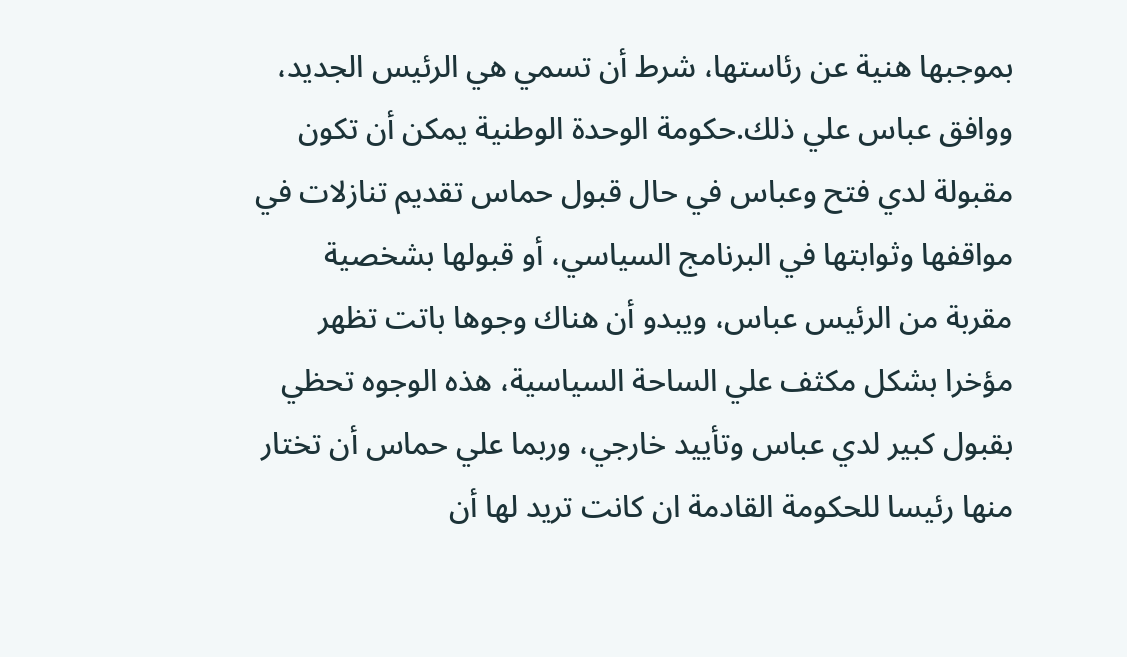بموجبها هنية عن رئاستها، شرط أن تسمي هي الرئيس الجديد، ووافق عباس علي ذلك.حكومة الوحدة الوطنية يمكن أن تكون مقبولة لدي فتح وعباس في حال قبول حماس تقديم تنازلات في مواقفها وثوابتها في البرنامج السياسي، أو قبولها بشخصية مقربة من الرئيس عباس، ويبدو أن هناك وجوها باتت تظهر مؤخرا بشكل مكثف علي الساحة السياسية، هذه الوجوه تحظي بقبول كبير لدي عباس وتأييد خارجي، وربما علي حماس أن تختار منها رئيسا للحكومة القادمة ان كانت تريد لها أن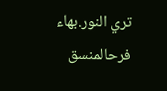تري النور.بهاء فرحالمنسق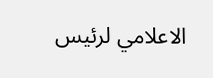الاعلامي لرئيس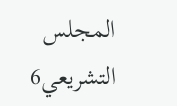المجلس التشريعي6